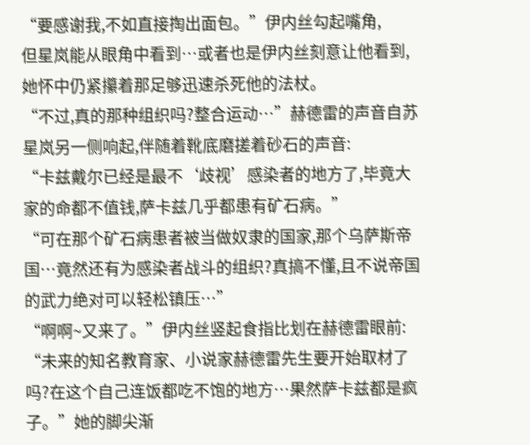“要感谢我,不如直接掏出面包。”伊内丝勾起嘴角,
但星岚能从眼角中看到…或者也是伊内丝刻意让他看到,她怀中仍紧攥着那足够迅速杀死他的法杖。
“不过,真的那种组织吗?整合运动…”赫德雷的声音自苏星岚另一侧响起,伴随着靴底磨搓着砂石的声音:
“卡兹戴尔已经是最不‘歧视’感染者的地方了,毕竟大家的命都不值钱,萨卡兹几乎都患有矿石病。”
“可在那个矿石病患者被当做奴隶的国家,那个乌萨斯帝国…竟然还有为感染者战斗的组织?真搞不懂,且不说帝国的武力绝对可以轻松镇压…”
“啊啊~又来了。”伊内丝竖起食指比划在赫德雷眼前:
“未来的知名教育家、小说家赫德雷先生要开始取材了吗?在这个自己连饭都吃不饱的地方…果然萨卡兹都是疯子。”她的脚尖渐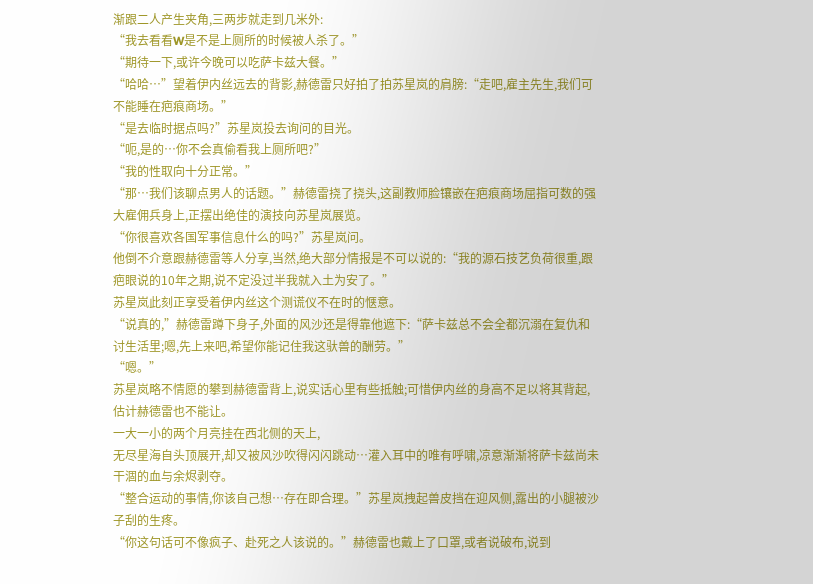渐跟二人产生夹角,三两步就走到几米外:
“我去看看W是不是上厕所的时候被人杀了。”
“期待一下,或许今晚可以吃萨卡兹大餐。”
“哈哈…”望着伊内丝远去的背影,赫德雷只好拍了拍苏星岚的肩膀:“走吧,雇主先生,我们可不能睡在疤痕商场。”
“是去临时据点吗?”苏星岚投去询问的目光。
“呃,是的…你不会真偷看我上厕所吧?”
“我的性取向十分正常。”
“那…我们该聊点男人的话题。”赫德雷挠了挠头,这副教师脸镶嵌在疤痕商场屈指可数的强大雇佣兵身上,正摆出绝佳的演技向苏星岚展览。
“你很喜欢各国军事信息什么的吗?”苏星岚问。
他倒不介意跟赫德雷等人分享,当然,绝大部分情报是不可以说的:“我的源石技艺负荷很重,跟疤眼说的10年之期,说不定没过半我就入土为安了。”
苏星岚此刻正享受着伊内丝这个测谎仪不在时的惬意。
“说真的,”赫德雷蹲下身子,外面的风沙还是得靠他遮下:“萨卡兹总不会全都沉溺在复仇和讨生活里;嗯,先上来吧,希望你能记住我这驮兽的酬劳。”
“嗯。”
苏星岚略不情愿的攀到赫德雷背上,说实话心里有些抵触;可惜伊内丝的身高不足以将其背起,估计赫德雷也不能让。
一大一小的两个月亮挂在西北侧的天上,
无尽星海自头顶展开,却又被风沙吹得闪闪跳动…灌入耳中的唯有呼啸,凉意渐渐将萨卡兹尚未干涸的血与余烬剥夺。
“整合运动的事情,你该自己想…存在即合理。”苏星岚拽起兽皮挡在迎风侧,露出的小腿被沙子刮的生疼。
“你这句话可不像疯子、赴死之人该说的。”赫德雷也戴上了口罩,或者说破布,说到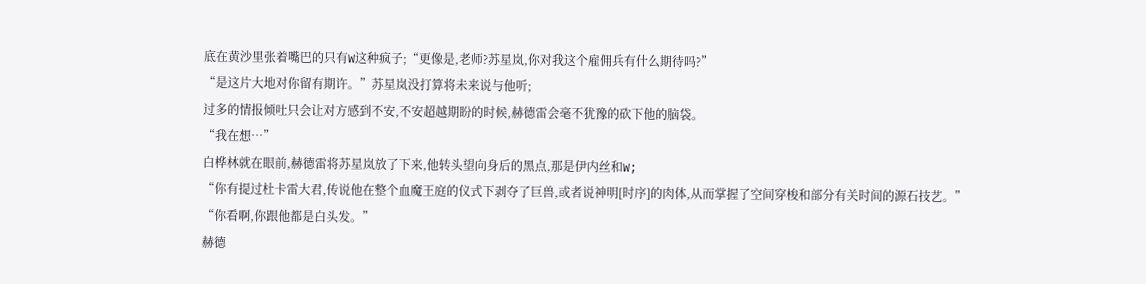底在黄沙里张着嘴巴的只有W这种疯子;“更像是,老师?苏星岚,你对我这个雇佣兵有什么期待吗?”
“是这片大地对你留有期许。”苏星岚没打算将未来说与他听;
过多的情报倾吐只会让对方感到不安,不安超越期盼的时候,赫德雷会毫不犹豫的砍下他的脑袋。
“我在想…”
白桦林就在眼前,赫德雷将苏星岚放了下来,他转头望向身后的黑点,那是伊内丝和W;
“你有提过杜卡雷大君,传说他在整个血魔王庭的仪式下剥夺了巨兽,或者说神明[时序]的肉体,从而掌握了空间穿梭和部分有关时间的源石技艺。”
“你看啊,你跟他都是白头发。”
赫德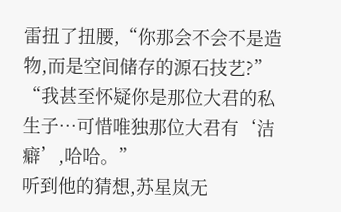雷扭了扭腰,“你那会不会不是造物,而是空间储存的源石技艺?”
“我甚至怀疑你是那位大君的私生子…可惜唯独那位大君有‘洁癖’,哈哈。”
听到他的猜想,苏星岚无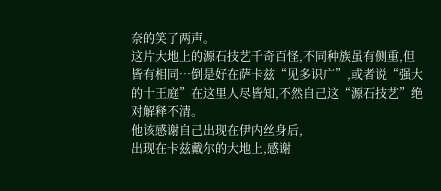奈的笑了两声。
这片大地上的源石技艺千奇百怪,不同种族虽有侧重,但皆有相同…倒是好在萨卡兹“见多识广”,或者说“强大的十王庭”在这里人尽皆知,不然自己这“源石技艺”绝对解释不清。
他该感谢自己出现在伊内丝身后,
出现在卡兹戴尔的大地上,感谢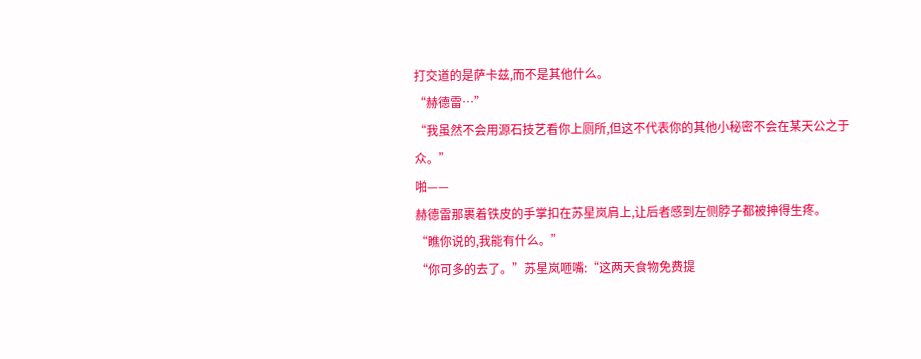打交道的是萨卡兹,而不是其他什么。
“赫德雷…”
“我虽然不会用源石技艺看你上厕所,但这不代表你的其他小秘密不会在某天公之于众。”
啪——
赫德雷那裹着铁皮的手掌扣在苏星岚肩上,让后者感到左侧脖子都被抻得生疼。
“瞧你说的,我能有什么。”
“你可多的去了。”苏星岚咂嘴:“这两天食物免费提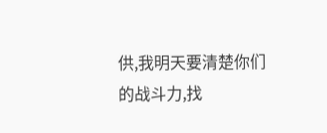供,我明天要清楚你们的战斗力,找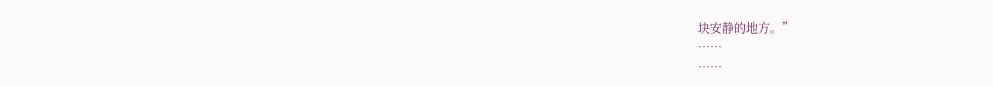块安静的地方。”
……
……